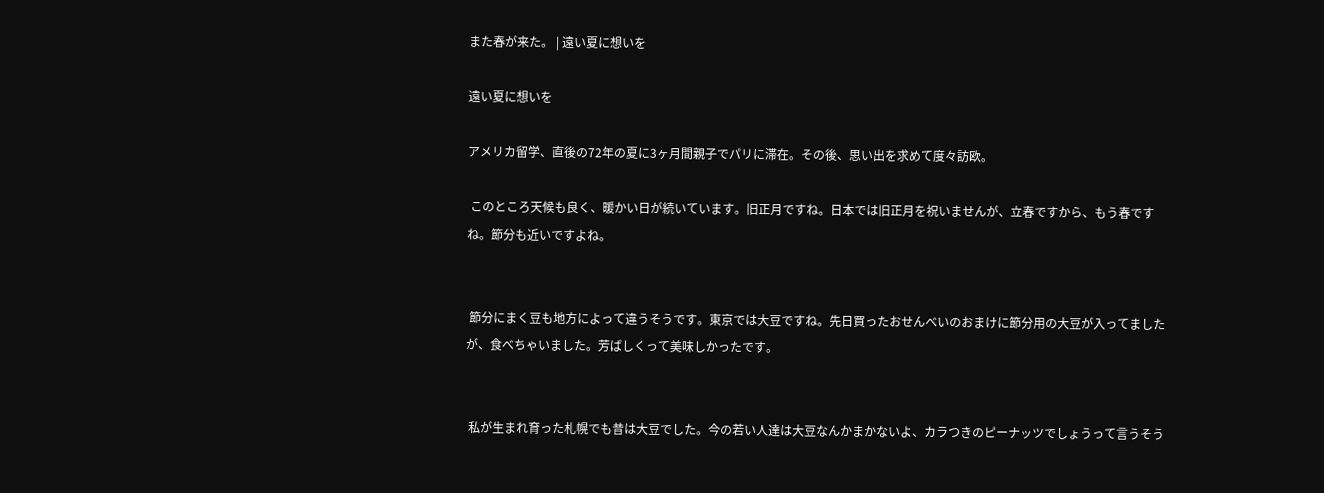また春が来た。 | 遠い夏に想いを

遠い夏に想いを

アメリカ留学、直後の72年の夏に3ヶ月間親子でパリに滞在。その後、思い出を求めて度々訪欧。

 このところ天候も良く、暖かい日が続いています。旧正月ですね。日本では旧正月を祝いませんが、立春ですから、もう春ですね。節分も近いですよね。


 節分にまく豆も地方によって違うそうです。東京では大豆ですね。先日買ったおせんべいのおまけに節分用の大豆が入ってましたが、食べちゃいました。芳ばしくって美味しかったです。


 私が生まれ育った札幌でも昔は大豆でした。今の若い人達は大豆なんかまかないよ、カラつきのピーナッツでしょうって言うそう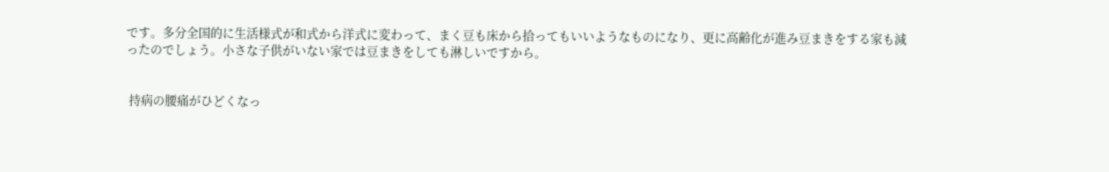です。多分全国的に生活様式が和式から洋式に変わって、まく豆も床から拾ってもいいようなものになり、更に高齢化が進み豆まきをする家も減ったのでしょう。小さな子供がいない家では豆まきをしても淋しいですから。


 持病の腰痛がひどくなっ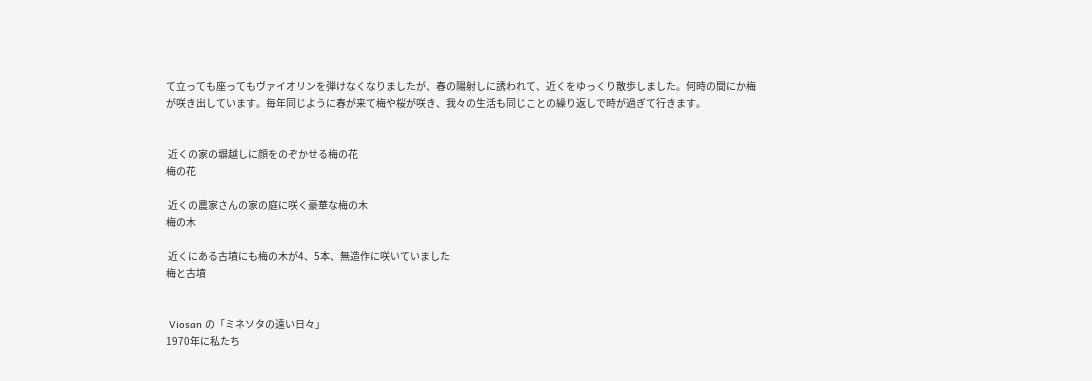て立っても座ってもヴァイオリンを弾けなくなりましたが、春の陽射しに誘われて、近くをゆっくり散歩しました。何時の間にか梅が咲き出しています。毎年同じように春が来て梅や桜が咲き、我々の生活も同じことの繰り返しで時が過ぎて行きます。


 近くの家の塀越しに顔をのぞかせる梅の花
梅の花

 近くの農家さんの家の庭に咲く豪華な梅の木
梅の木

 近くにある古墳にも梅の木が4、5本、無造作に咲いていました
梅と古墳


 Viosan の「ミネソタの遠い日々」
1970年に私たち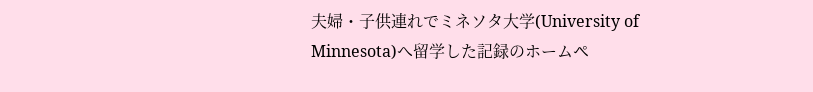夫婦・子供連れでミネソタ大学(University of Minnesota)へ留学した記録のホームペ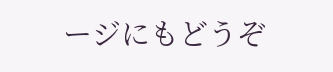ージにもどうぞ